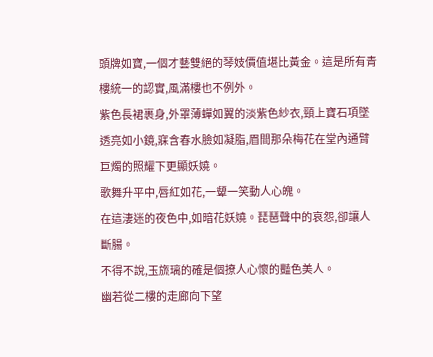頭牌如寶,一個才藝雙絕的琴妓價值堪比黃金。這是所有青樓統一的認實,風滿樓也不例外。
紫色長裙裹身,外罩薄蟬如翼的淡紫色紗衣,頸上寶石項墜透亮如小鏡,寐含春水臉如凝脂,眉間那朵梅花在堂內通臂巨燭的照耀下更顯妖嬈。
歌舞升平中,唇紅如花,一顰一笑動人心魄。
在這淒迷的夜色中,如暗花妖嬈。琵琶聲中的哀怨,卻讓人斷腸。
不得不說,玉旒璃的確是個撩人心懷的豔色美人。
幽若從二樓的走廊向下望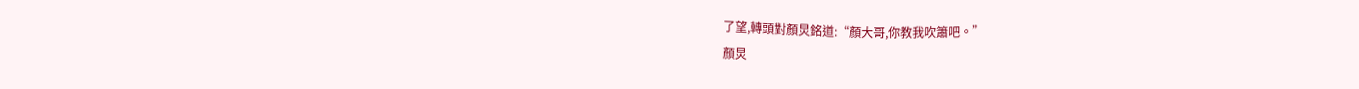了望,轉頭對顏炅銘道:“顏大哥,你教我吹簫吧。”
顏炅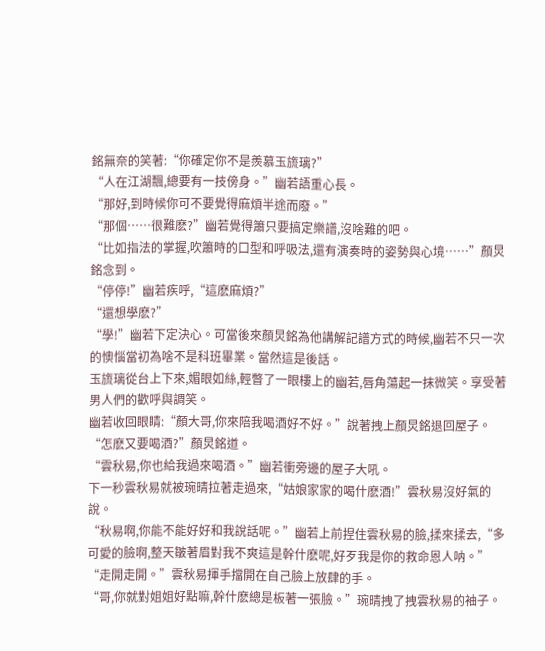銘無奈的笑著:“你確定你不是羨慕玉旒璃?”
“人在江湖飄,總要有一技傍身。”幽若語重心長。
“那好,到時候你可不要覺得麻煩半途而廢。”
“那個……很難麽?”幽若覺得簫只要搞定樂譜,沒啥難的吧。
“比如指法的掌握,吹簫時的口型和呼吸法,還有演奏時的姿勢與心境……”顏炅銘念到。
“停停!”幽若疾呼,“這麽麻煩?”
“還想學麽?”
“學!”幽若下定決心。可當後來顏炅銘為他講解記譜方式的時候,幽若不只一次的懊惱當初為啥不是科班畢業。當然這是後話。
玉旒璃從台上下來,媚眼如絲,輕瞥了一眼樓上的幽若,唇角蕩起一抹微笑。享受著男人們的歡呼與調笑。
幽若收回眼睛:“顏大哥,你來陪我喝酒好不好。”說著拽上顏炅銘退回屋子。
“怎麽又要喝酒?”顏炅銘道。
“雲秋易,你也給我過來喝酒。”幽若衝旁邊的屋子大吼。
下一秒雲秋易就被琬晴拉著走過來,“姑娘家家的喝什麽酒!”雲秋易沒好氣的說。
“秋易啊,你能不能好好和我說話呢。”幽若上前捏住雲秋易的臉,揉來揉去,“多可愛的臉啊,整天皺著眉對我不爽這是幹什麽呢,好歹我是你的救命恩人呐。”
“走開走開。”雲秋易揮手擋開在自己臉上放肆的手。
“哥,你就對姐姐好點嘛,幹什麽總是板著一張臉。”琬晴拽了拽雲秋易的袖子。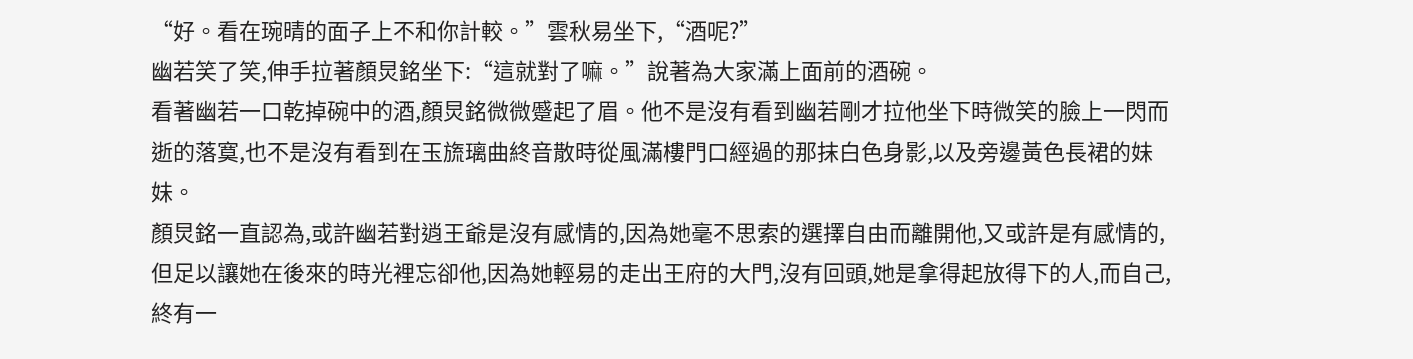“好。看在琬晴的面子上不和你計較。”雲秋易坐下,“酒呢?”
幽若笑了笑,伸手拉著顏炅銘坐下:“這就對了嘛。”說著為大家滿上面前的酒碗。
看著幽若一口乾掉碗中的酒,顏炅銘微微蹙起了眉。他不是沒有看到幽若剛才拉他坐下時微笑的臉上一閃而逝的落寞,也不是沒有看到在玉旒璃曲終音散時從風滿樓門口經過的那抹白色身影,以及旁邊黃色長裙的妹妹。
顏炅銘一直認為,或許幽若對逍王爺是沒有感情的,因為她毫不思索的選擇自由而離開他,又或許是有感情的,但足以讓她在後來的時光裡忘卻他,因為她輕易的走出王府的大門,沒有回頭,她是拿得起放得下的人,而自己,終有一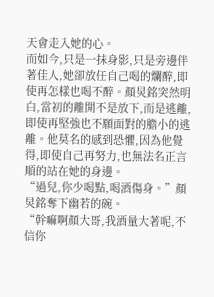天會走入她的心。
而如今,只是一抹身影,只是旁邊伴著佳人,她卻放任自己喝的爛醉,即使再怎樣也喝不醉。顏炅銘突然明白,當初的離開不是放下,而是逃離,即使再堅強也不願面對的膽小的逃離。他莫名的感到恐懼,因為他覺得,即使自己再努力,也無法名正言順的站在她的身邊。
“過兒,你少喝點,喝酒傷身。”顏炅銘奪下幽若的碗。
“幹嘛啊顏大哥,我酒量大著呢,不信你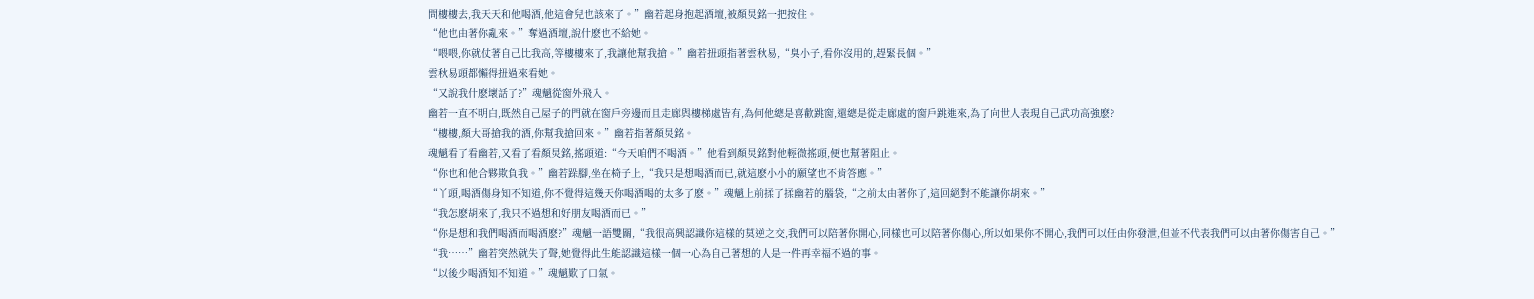問樓樓去,我天天和他喝酒,他這會兒也該來了。”幽若起身抱起酒壇,被顏炅銘一把按住。
“他也由著你亂來。”奪過酒壇,說什麽也不給她。
“喂喂,你就仗著自己比我高,等樓樓來了,我讓他幫我搶。”幽若扭頭指著雲秋易,“臭小子,看你沒用的,趕緊長個。”
雲秋易頭都懶得扭過來看她。
“又說我什麽壞話了?”魂魈從窗外飛入。
幽若一直不明白,既然自己屋子的門就在窗戶旁邊而且走廊與樓梯處皆有,為何他總是喜歡跳窗,還總是從走廊處的窗戶跳進來,為了向世人表現自己武功高強麽?
“樓樓,顏大哥搶我的酒,你幫我搶回來。”幽若指著顏炅銘。
魂魈看了看幽若,又看了看顏炅銘,搖頭道:“今天咱們不喝酒。”他看到顏炅銘對他輕微搖頭,便也幫著阻止。
“你也和他合夥欺負我。”幽若跺腳,坐在椅子上,“我只是想喝酒而已,就這麽小小的願望也不肯答應。”
“丫頭,喝酒傷身知不知道,你不覺得這幾天你喝酒喝的太多了麽。”魂魈上前揉了揉幽若的腦袋,“之前太由著你了,這回絕對不能讓你胡來。”
“我怎麽胡來了,我只不過想和好朋友喝酒而已。”
“你是想和我們喝酒而喝酒麽?”魂魈一語雙關,“我很高興認識你這樣的莫逆之交,我們可以陪著你開心,同樣也可以陪著你傷心,所以如果你不開心,我們可以任由你發泄,但並不代表我們可以由著你傷害自己。”
“我……”幽若突然就失了聲,她覺得此生能認識這樣一個一心為自己著想的人是一件再幸福不過的事。
“以後少喝酒知不知道。”魂魈歎了口氣。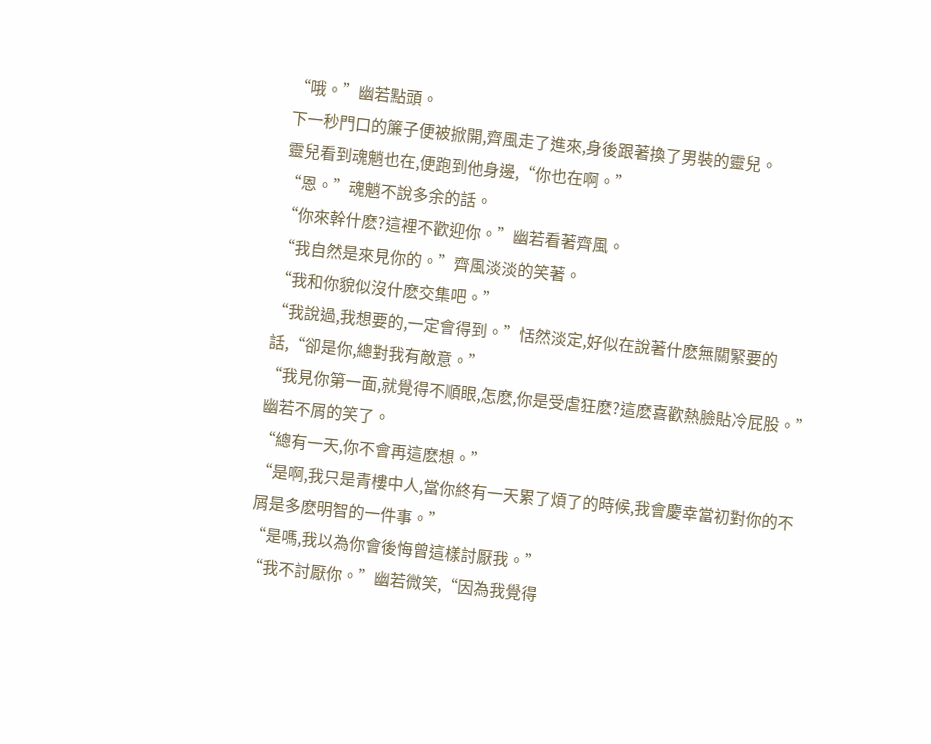“哦。”幽若點頭。
下一秒門口的簾子便被掀開,齊風走了進來,身後跟著換了男裝的靈兒。
靈兒看到魂魈也在,便跑到他身邊,“你也在啊。”
“恩。”魂魈不說多余的話。
“你來幹什麽?這裡不歡迎你。”幽若看著齊風。
“我自然是來見你的。”齊風淡淡的笑著。
“我和你貌似沒什麽交集吧。”
“我說過,我想要的,一定會得到。”恬然淡定,好似在說著什麽無關緊要的話,“卻是你,總對我有敵意。”
“我見你第一面,就覺得不順眼,怎麽,你是受虐狂麽?這麽喜歡熱臉貼冷屁股。”幽若不屑的笑了。
“總有一天,你不會再這麽想。”
“是啊,我只是青樓中人,當你終有一天累了煩了的時候,我會慶幸當初對你的不屑是多麽明智的一件事。”
“是嗎,我以為你會後悔曾這樣討厭我。”
“我不討厭你。”幽若微笑,“因為我覺得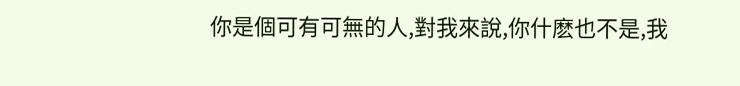你是個可有可無的人,對我來說,你什麽也不是,我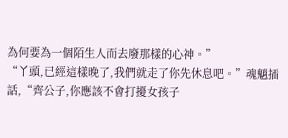為何要為一個陌生人而去廢那樣的心神。”
“丫頭,已經這樣晚了,我們就走了你先休息吧。”魂魈插話,“齊公子,你應該不會打擾女孩子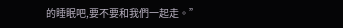的睡眠吧,要不要和我們一起走。”